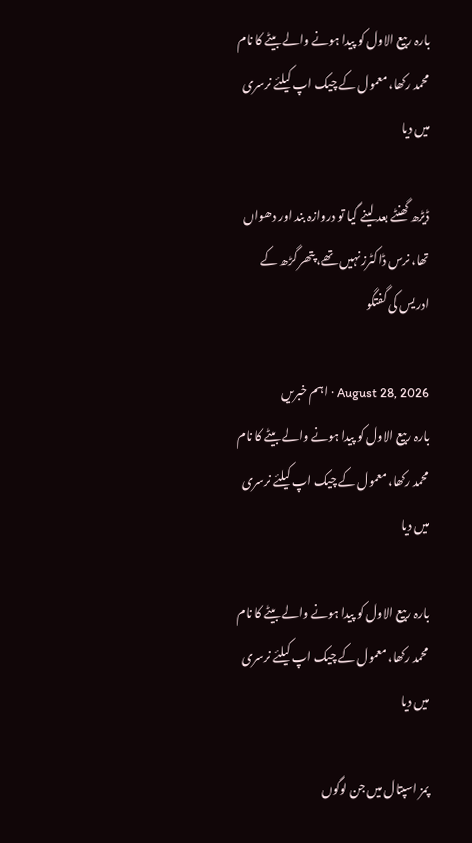بارہ ربیع الاول کو پیدا ہونے والے بیٹے کا نام محمد رکھا، معمول کے چیک اپ کیلئے نرسری میں دیا

ڈیڑھ گھنٹے بعد لینے گیا تو دروازہ بند اور دھواں تھا، نرس ڈاکٹرز نہیں تھے، پتھر گڑھ کے ادریس کی گفتگو

August 28, 2026 · اہم خبریں
بارہ ربیع الاول کو پیدا ہونے والے بیٹے کا نام محمد رکھا، معمول کے چیک اپ کیلئے نرسری میں دیا

بارہ ربیع الاول کو پیدا ہونے والے بیٹے کا نام محمد رکھا، معمول کے چیک اپ کیلئے نرسری میں دیا

پمز اسپتال میں جن لوگوں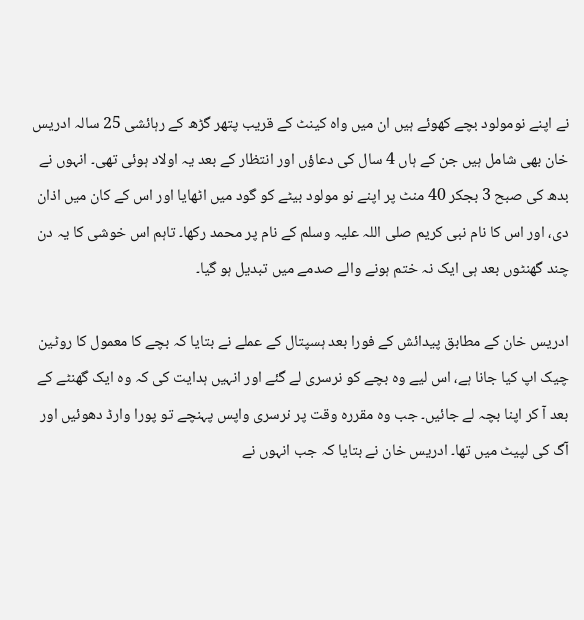نے اپنے نومولود بچے کھوئے ہیں ان میں واہ کینٹ کے قریب پتھر گڑھ کے رہائشی 25 سالہ ادریس خان بھی شامل ہیں جن کے ہاں 4 سال کی دعاؤں اور انتظار کے بعد یہ اولاد ہوئی تھی۔ انہوں نے بدھ کی صبح 3 بجکر 40 منٹ پر اپنے نو مولود بیٹے کو گود میں اٹھایا اور اس کے کان میں اذان دی، اور اس کا نام نبی کریم صلی اللہ علیہ وسلم کے نام پر محمد رکھا۔ تاہم اس خوشی کا یہ دن چند گھنٹوں بعد ہی ایک نہ ختم ہونے والے صدمے میں تبدیل ہو گیا۔

ادریس خان کے مطابق پیدائش کے فورا بعد ہسپتال کے عملے نے بتایا کہ بچے کا معمول کا روٹین چیک اپ کیا جانا ہے، اس لیے وہ بچے کو نرسری لے گئے اور انہیں ہدایت کی کہ وہ ایک گھنٹے کے بعد آ کر اپنا بچہ لے جائیں۔ جب وہ مقررہ وقت پر نرسری واپس پہنچے تو پورا وارڈ دھوئیں اور آگ کی لپیٹ میں تھا۔ ادریس خان نے بتایا کہ جب انہوں نے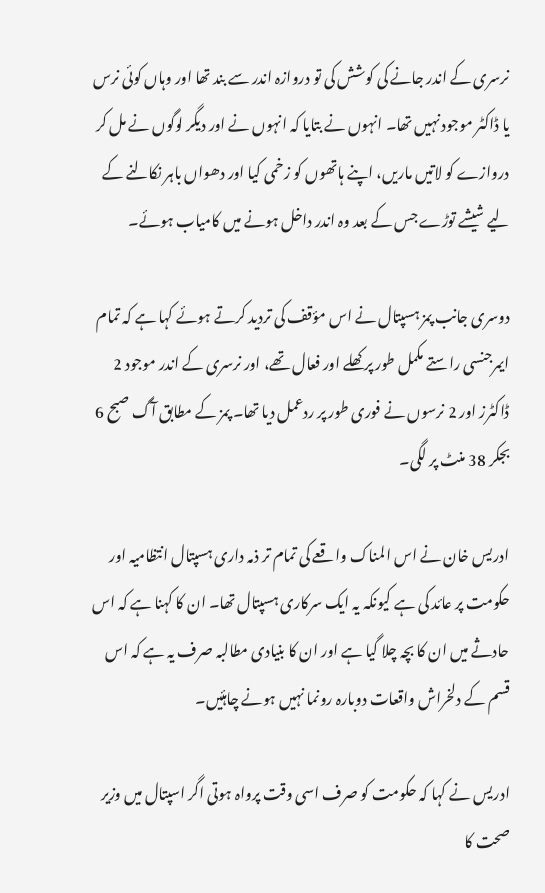نرسری کے اندر جانے کی کوشش کی تو دروازہ اندر سے بند تھا اور وہاں کوئی نرس یا ڈاکٹر موجود نہیں تھا۔ انہوں نے بتایا کہ انہوں نے اور دیگر لوگوں نے مل کر دروازے کو لاتیں ماریں، اپنے ہاتھوں کو زخمی کیا اور دھواں باہر نکالنے کے لیے شیشے توڑے جس کے بعد وہ اندر داخل ہونے میں کامیاب ہوئے۔

دوسری جانب پمز ہسپتال نے اس مؤقف کی تردید کرتے ہوئے کہا ہے کہ تمام ایمرجنسی راستے مکمل طور پر کھلے اور فعال تھے، اور نرسری کے اندر موجود 2 ڈاکٹرز اور 2 نرسوں نے فوری طور پر ردعمل دیا تھا۔ پمز کے مطابق آگ صبح 6 بجکر 38 منٹ پر لگی۔

ادریس خان نے اس المناک واقعے کی تمام تر ذمہ داری ہسپتال انتظامیہ اور حکومت پر عائد کی ہے کیونکہ یہ ایک سرکاری ہسپتال تھا۔ ان کا کہنا ہے کہ اس حادثے میں ان کا بچہ چلا گیا ہے اور ان کا بنیادی مطالبہ صرف یہ ہے کہ اس قسم کے دلخراش واقعات دوبارہ رونما نہیں ہونے چاہئیں۔

ادریس نے کہا کہ حکومت کو صرف اسی وقت پرواہ ہوتی اگر اسپتال میں وزیر صحت کا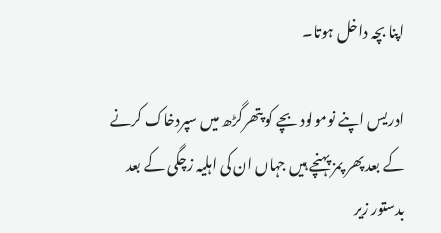اپنا بچہ داخل ہوتا۔

ادریس اپنے نومولود بچے کو پتھرگڑھ میں سپردخاک کرنے کے بعد پھر پمز پہنچے ہیں جہاں ان کی اہلیہ زچگی کے بعد بدستور زیر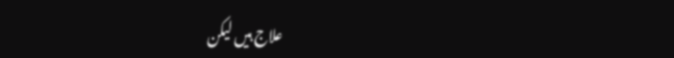علاج ہیں لیکن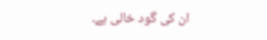ان کی گود خالی ہے۔